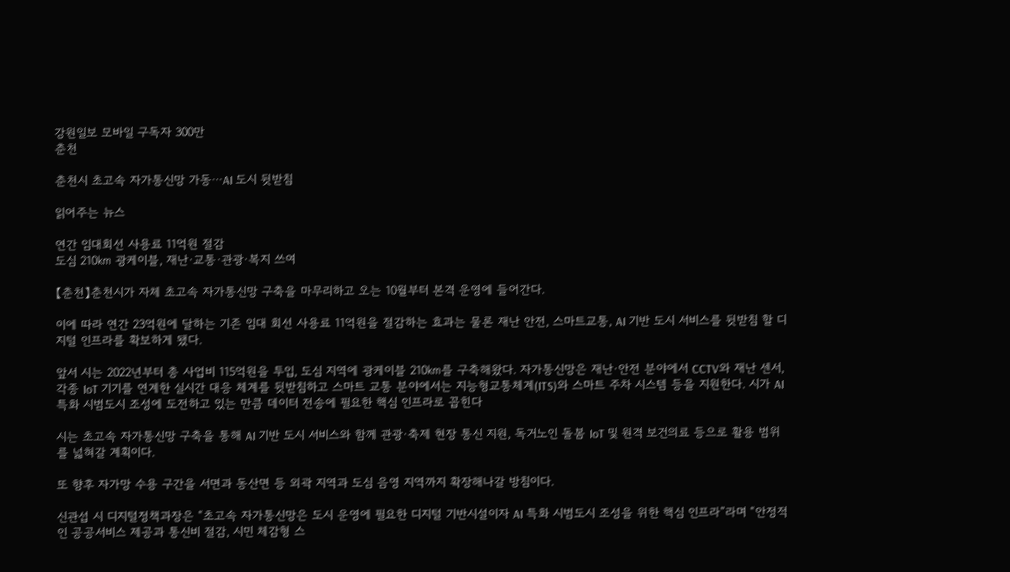강원일보 모바일 구독자 300만
춘천

춘천시 초고속 자가통신망 가동⋯AI 도시 뒷받침

읽어주는 뉴스

연간 임대회선 사용료 11억원 절감
도심 210㎞ 광케이블, 재난·교통·관광·복지 쓰여

【춘천】춘천시가 자체 초고속 자가통신망 구축을 마무리하고 오는 10월부터 본격 운영에 들어간다.

이에 따라 연간 23억원에 달하는 기존 임대 회선 사용료 11억원을 절감하는 효과는 물론 재난 안전, 스마트교통, AI 기반 도시 서비스를 뒷받침 할 디지털 인프라를 확보하게 됐다.

앞서 시는 2022년부터 총 사업비 115억원을 투입, 도심 지역에 광케이블 210㎞를 구축해왔다. 자가통신망은 재난·안전 분야에서 CCTV와 재난 센서, 각종 IoT 기기를 연계한 실시간 대응 체계를 뒷받침하고 스마트 교통 분야에서는 지능형교통체계(ITS)와 스마트 주차 시스템 등을 지원한다. 시가 AI 특화 시범도시 조성에 도전하고 있는 만큼 데이터 전송에 필요한 핵심 인프라로 꼽힌다

시는 초고속 자가통신망 구축을 통해 AI 기반 도시 서비스와 함께 관광·축제 현장 통신 지원, 독거노인 돌봄 IoT 및 원격 보건의료 등으로 활용 범위를 넓혀갈 계획이다.

또 향후 자가망 수용 구간을 서면과 동산면 등 외곽 지역과 도심 음영 지역까지 확장해나갈 방침이다.

신관섭 시 디지털정책과장은 “초고속 자가통신망은 도시 운영에 필요한 디지털 기반시설이자 AI 특화 시범도시 조성을 위한 핵심 인프라”라며 “안정적인 공공서비스 제공과 통신비 절감, 시민 체감형 스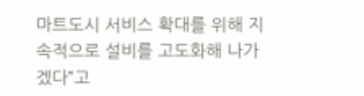마트도시 서비스 확대를 위해 지속적으로 설비를 고도화해 나가겠다”고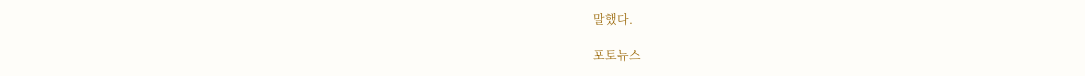말했다.

포토뉴스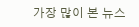가장 많이 본 뉴스